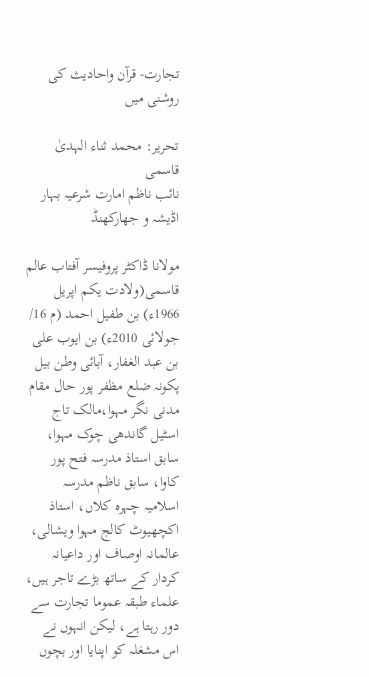تجارت- قرآن واحادیث کی روشنی میں

تحریر: محمد ثناء الہدیٰ قاسمی
نائب ناظم امارت شرعیہ بہار اڈیشہ و جھارکھنڈ

مولانا ڈاکٹر پروفیسر آفتاب عالم قاسمی(ولادت یکم اپریل 1966ء) بن طفیل احمد (م 16/ جولائی 2010ء) بن ایوب علی بن عبد الغفار، آبائی وطن بیل پکونہ ضلع مظفر پور حال مقام مدنی نگر مہوا،مالک تاج اسٹیل گاندھی چوک مہوا، سابق استاذ مدرسہ فتح پور کاوا، سابق ناظم مدرسہ اسلامیہ چہرہ کلاں، استاذ اکچھیوٹ کالج مہوا ویشالی، عالمانہ اوصاف اور داعیانہ کردار کے ساتھ بڑے تاجر ہیں، علماء طبقہ عموما تجارت سے دور رہتا ہے، لیکن انہوں نے اس مشغلہ کو اپنایا اور بچوں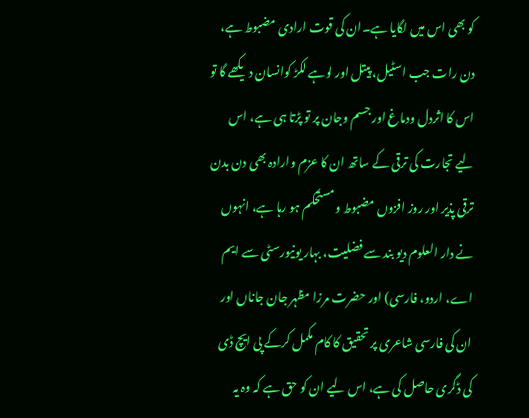کو بھی اس میں لگایا ہے۔ان کی قوت ارادی مضبوط ہے، دن رات جب اسٹیل، پیتل اور لوہے لکڑ کوانسان دیکھے گا تو اس کا اثردل ودماغ اور جسم وجان پر تو پڑتا ہی ہے، اس لیے تجارت کی ترقی کے ساتھ ان کا عزم وارادہ بھی دن بدن ترقی پذیر اور روز افزوں مضبوط ومستحکم ہو رہا ہے، انہوں نے دار العلوم دیو بند سے فضلیت، بہار یونیورسٹی سے ایم اے، اردو، فارسی) اور حضرت مرزا مظہر جان جاناں اور ان کی فارسی شاعری پر تحقیق کا کام مکمل کرکے پی ایچ ڈی کی ڈگری حاصل کی ہے، اس لیے ان کو حق ہے کہ وہ یہ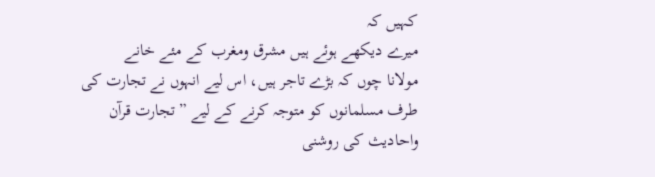کہیں کہ
میرے دیکھے ہوئے ہیں مشرق ومغرب کے مئے خانے
مولانا چوں کہ بڑے تاجر ہیں، اس لیے انہوں نے تجارت کی طرف مسلمانوں کو متوجہ کرنے کے لیے ”تجارت قرآن واحادیث کی روشنی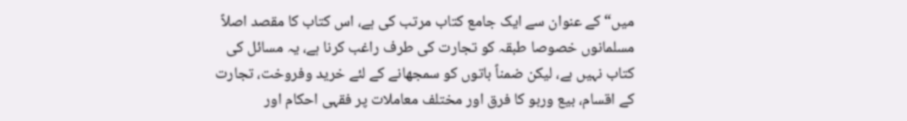میں“ کے عنوان سے ایک جامع کتاب مرتب کی ہے، اس کتاب کا مقصد اصلاً مسلمانوں خصوصا طبقہ کو تجارت کی طرف راغب کرنا ہے، یہ مسائل کی کتاب نہیں ہے، لیکن ضمناً باتوں کو سمجھانے کے لئے خرید وفروخت، تجارت کے اقسام، بیع وربو کا فرق اور مختلف معاملات پر فقہی احکام اور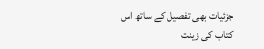جزئیات بھی تفصیل کے ساتھ اس کتاب کی زینت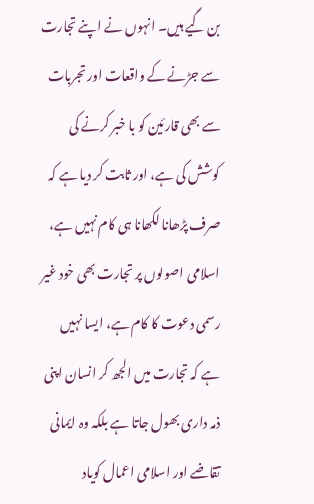بن گیے ہیں۔ انہوں نے اپنے تجارت سے جڑنے کے واقعات اور تجربات سے بھی قارئین کو با خبر کرنے کی کوشش کی ہے، اور ثابت کر دیا ہے کہ صرف پڑھانا لکھانا ہی کام نہیں ہے، اسلامی اصولوں پر تجارت بھی خود غیر رسمی دعوت کا کام ہے، ایسا نہیں ہے کہ تجارت میں الجھ کر انسان اپنی ذمہ داری بھول جاتا ہے بلکہ وہ ایمانی تقاضے اور اسلامی اعمال کویاد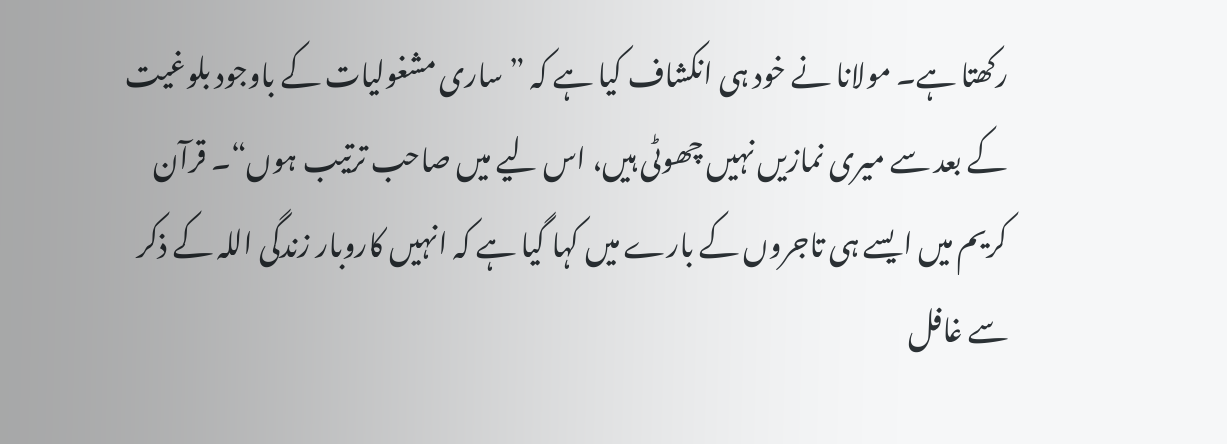رکھتا ہے۔ مولانا نے خود ہی انکشاف کیا ہے کہ ”ساری مشغولیات کے باوجود بلوغیت کے بعد سے میری نمازیں نہیں چھوٹی ہیں، اس لیے میں صاحب ترتیب ہوں“۔ قرآن کریم میں ایسے ہی تاجروں کے بارے میں کہا گیا ہے کہ انہیں کاروبار زندگی اللہ کے ذکر سے غافل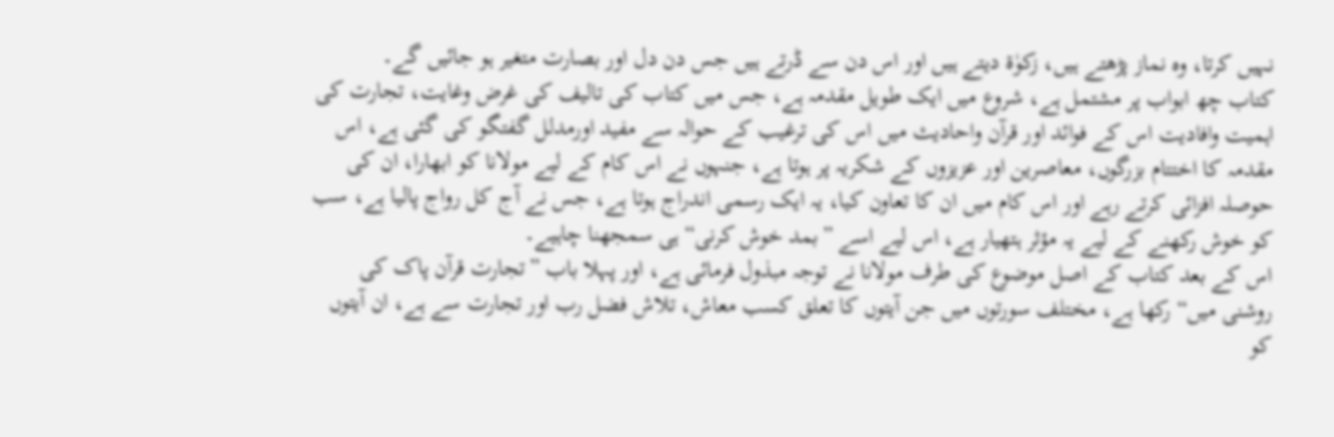نہیں کرتا، وہ نماز پڑھتے ہیں، زکوٰۃ دیتے ہیں اور اس دن سے ڈرتے ہیں جس دن دل اور بصارت متغیر ہو جائیں گے۔
کتاب چھ ابواب پر مشتمل ہے، شروع میں ایک طویل مقدمہ ہے، جس میں کتاب کی تالیف کی غرض وغایت، تجارت کی اہمیت وافادیت اس کے فوائد اور قرآن واحادیث میں اس کی ترغیب کے حوالہ سے مفید اورمدلل گفتگو کی گئی ہے، اس مقدمہ کا اختتام بزرگوں، معاصرین اور عزیزوں کے شکریہ پر ہوتا ہے، جنہوں نے اس کام کے لیے مولانا کو ابھارا، ان کی حوصلہ افزائی کرتے رہے اور اس کام میں ان کا تعاون کیا، یہ ایک رسمی اندراج ہوتا ہے، جس نے آج کل رواج پالیا ہے، سب کو خوش رکھنے کے لیے یہ مؤثر ہتھیار ہے، اس لیے اسے ”بمد خوش کرنی“ ہی سمجھنا چاہیے۔
اس کے بعد کتاب کے اصل موضوع کی طرف مولانا نے توجہ مبذول فرمائی ہے، اور پہلا باب ”تجارت قرآن پاک کی روشنی میں“ رکھا ہے، مختلف سورتوں میں جن آیتوں کا تعلق کسب معاش، تلاش فضل رب اور تجارت سے ہے، ان آیتوں کو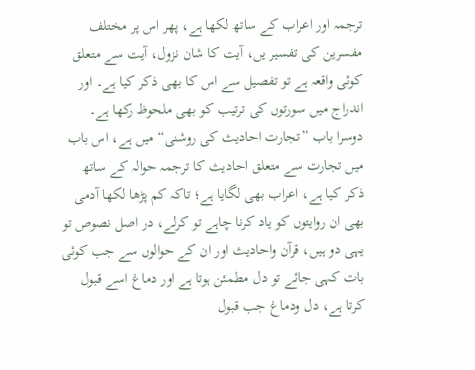ترجمہ اور اعراب کے ساتھ لکھا ہے، پھر اس پر مختلف مفسرین کی تفسیر یں، آیت کا شان نزول، آیت سے متعلق کوئی واقعہ ہے تو تفصیل سے اس کا بھی ذکر کیا ہے۔ اور اندراج میں سورتوں کی ترتیب کو بھی ملحوظ رکھا ہے۔
دوسرا باب ”تجارت احادیث کی روشنی“ میں ہے، اس باب میں تجارت سے متعلق احادیث کا ترجمہ حوالہ کے ساتھ ذکر کیا ہے، اعراب بھی لگایا ہے؛ تاکہ کم پڑھا لکھا آدمی بھی ان روایتوں کو یاد کرنا چاہے تو کرلے، در اصل نصوص تو یہی دو ہیں، قرآن واحادیث اور ان کے حوالوں سے جب کوئی بات کہی جائے تو دل مطمئن ہوتا ہے اور دماغ اسے قبول کرتا ہے، دل ودماغ جب قبول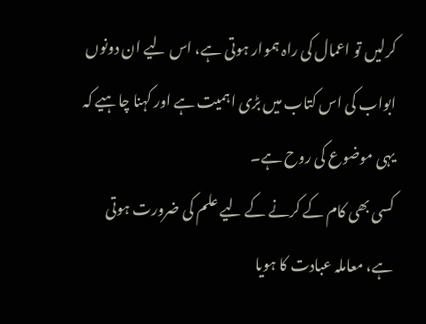کرلیں تو اعمال کی راہ ہموار ہوتی ہے، اس لیے ان دونوں ابواب کی اس کتاب میں بڑی اہمیت ہے اور کہنا چاہیے کہ یہی موضوع کی روح ہے۔
کسی بھی کام کے کرنے کے لیے علم کی ضرورت ہوتی ہے، معاملہ عبادت کا ہویا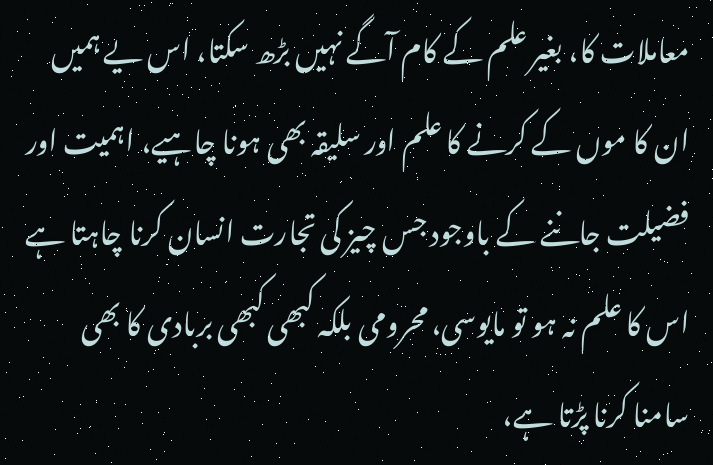معاملات کا، بغیر علم کے کام آگے نہیں بڑھ سکتا، اس یے ہمیں ان کا موں کے کرنے کا علم اور سلیقہ بھی ہونا چاہیے، اہمیت اور فضیلت جاننے کے باوجود جس چیز کی تجارت انسان کرنا چاہتا ہے اس کا علم نہ ہو تو مایوسی، محرومی بلکہ کبھی کبھی بربادی کا بھی سامنا کرنا پڑتا ہے،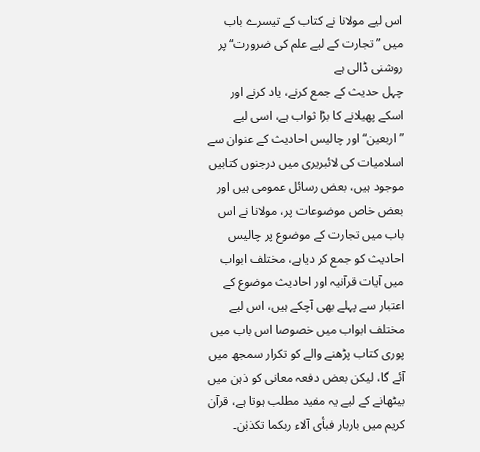اس لیے مولانا نے کتاب کے تیسرے باب میں ”تجارت کے لیے علم کی ضرورت“پر روشنی ڈالی ہے
چہل حدیث کے جمع کرنے، یاد کرنے اور اسکے پھیلانے کا بڑا ثواب ہے، اسی لیے ”اربعین“ اور چالیس احادیث کے عنوان سے اسلامیات کی لائبریری میں درجنوں کتابیں موجود ہیں، بعض رسائل عمومی ہیں اور بعض خاص موضوعات پر، مولانا نے اس باب میں تجارت کے موضوع پر چالیس احادیث کو جمع کر دیاہے، مختلف ابواب میں آیات قرآنیہ اور احادیث موضوع کے اعتبار سے پہلے بھی آچکے ہیں، اس لیے مختلف ابواب میں خصوصا اس باب میں پوری کتاب پڑھنے والے کو تکرار سمجھ میں آئے گا، لیکن بعض دفعہ معانی کو ذہن میں بیٹھانے کے لیے یہ مفید مطلب ہوتا ہے، قرآن کریم میں باربار فبأی آلاء ربکما تکذبٰن۔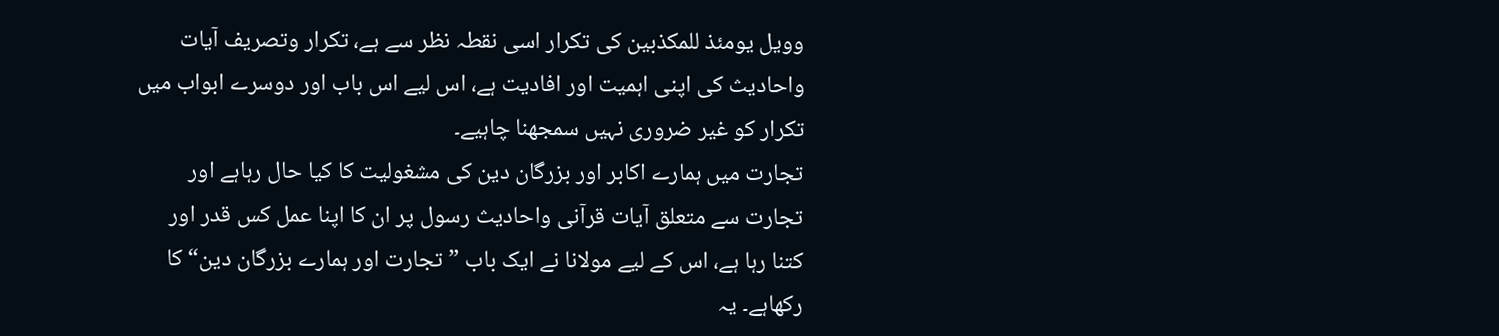وویل یومئذ للمکذبین کی تکرار اسی نقطہ نظر سے ہے، تکرار وتصریف آیات واحادیث کی اپنی اہمیت اور افادیت ہے، اس لیے اس باب اور دوسرے ابواب میں تکرار کو غیر ضروری نہیں سمجھنا چاہیے۔
تجارت میں ہمارے اکابر اور بزرگان دین کی مشغولیت کا کیا حال رہاہے اور تجارت سے متعلق آیات قرآنی واحادیث رسول پر ان کا اپنا عمل کس قدر اور کتنا رہا ہے، اس کے لیے مولانا نے ایک باب ”تجارت اور ہمارے بزرگان دین“ کا رکھاہے۔ یہ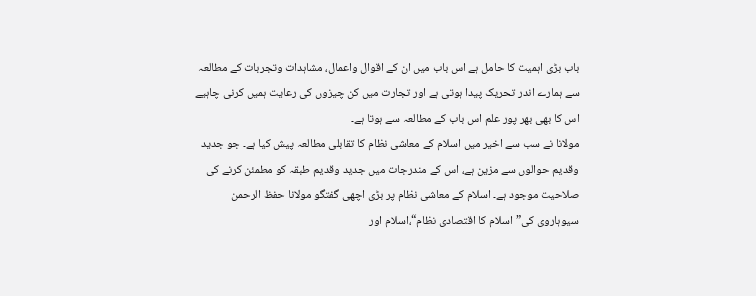باب بڑی اہمیت کا حامل ہے اس باب میں ان کے اقوال واعمال، مشاہدات وتجربات کے مطالعہ سے ہمارے اندر تحریک پیدا ہوتی ہے اور تجارت میں کن چیزوں کی رعایت ہمیں کرنی چاہیے اس کا بھی بھر پور علم اس باب کے مطالعہ سے ہوتا ہے۔
مولانا نے سب سے اخیر میں اسلام کے معاشی نظام کا تقابلی مطالعہ پیش کیا ہے۔ جو جدید وقدیم حوالوں سے مزین ہے، اس کے مندرجات میں جدید وقدیم طبقہ کو مطمئن کرنے کی صلاحیت موجود ہے۔ اسلام کے معاشی نظام پر بڑی اچھی گفتگو مولانا حفظ الرحمن سیوہاروی کی”اسلام کا اقتصادی نظام“،اسلام اور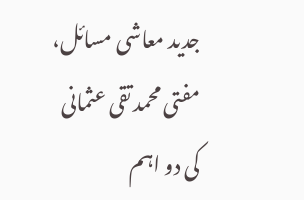جدید معاشی مسائل، مفتی محمد تقی عثمانی کی دو اہم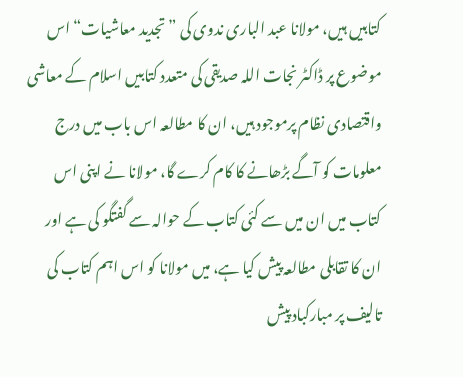کتابیں ہیں، مولانا عبد الباری ندوی کی ”تجدید معاشیات“ اس موضوع پر ڈاکٹر نجات اللہ صدیقی کی متعدد کتابیں اسلام کے معاشی واقتصادی نظام پرموجود ہیں، ان کا مطالعہ اس باب میں درج معلومات کو آگے بڑھانے کا کام کرے گا، مولانا نے اپنی اس کتاب میں ان میں سے کئی کتاب کے حوالہ سے گفتگو کی ہے اور ان کا تقابلی مطالعہ پیش کیا ہے، میں مولانا کو اس اہم کتاب کی تالیف پر مبارکباد پیش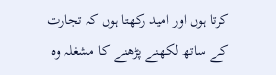کرتا ہوں اور امید رکھتا ہوں کہ تجارت کے ساتھ لکھنے پڑھنے کا مشغلہ وہ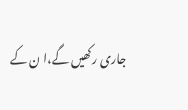جاری رکھیں گے،ا ن کے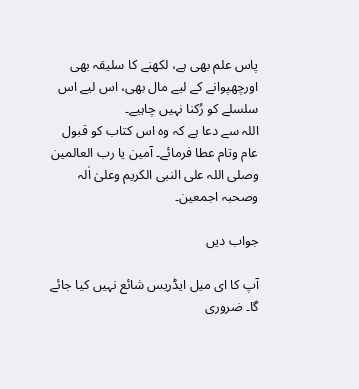پاس علم بھی ہے، لکھنے کا سلیقہ بھی اورچھپوانے کے لیے مال بھی، اس لیے اس سلسلے کو رُکنا نہیں چاہیے۔
اللہ سے دعا ہے کہ وہ اس کتاب کو قبول عام وتام عطا فرمائے۔ آمین یا رب العالمین وصلی اللہ علی النبی الکریم وعلیٰ اٰلہ وصحبہ اجمعین۔

جواب دیں

آپ کا ای میل ایڈریس شائع نہیں کیا جائے گا۔ ضروری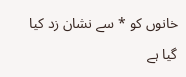خانوں کو * سے نشان زد کیا گیا ہے